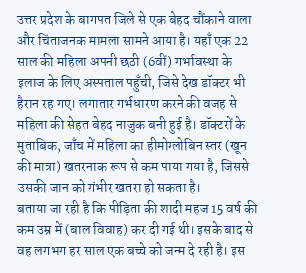उत्तर प्रदेश के बागपत जिले से एक बेहद चौंकाने वाला और चिंताजनक मामला सामने आया है। यहाँ एक 22 साल की महिला अपनी छठी (6वीं) गर्भावस्था के इलाज के लिए अस्पताल पहुँची, जिसे देख डॉक्टर भी हैरान रह गए। लगातार गर्भधारण करने की वजह से महिला की सेहत बेहद नाजुक बनी हुई है। डॉक्टरों के मुताबिक, जाँच में महिला का हीमोग्लोबिन स्तर (खून की मात्रा) खतरनाक रूप से कम पाया गया है, जिससे उसकी जान को गंभीर खतरा हो सकता है।
बताया जा रही है कि पीड़िता की शादी महज 15 वर्ष की कम उम्र में (बाल विवाह) कर दी गई थी। इसके बाद से वह लगभग हर साल एक बच्चे को जन्म दे रही है। इस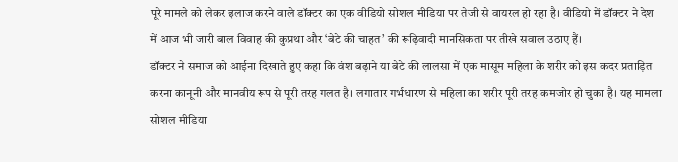पूरे मामले को लेकर इलाज करने वाले डॉक्टर का एक वीडियो सोशल मीडिया पर तेजी से वायरल हो रहा है। वीडियो में डॉक्टर ने देश में आज भी जारी बाल विवाह की कुप्रथा और ‘बेटे की चाहत’ की रूढ़िवादी मानसिकता पर तीखे सवाल उठाए हैं।
डॉक्टर ने समाज को आईना दिखाते हुए कहा कि वंश बढ़ाने या बेटे की लालसा में एक मासूम महिला के शरीर को इस कदर प्रताड़ित करना कानूनी और मानवीय रूप से पूरी तरह गलत है। लगातार गर्भधारण से महिला का शरीर पूरी तरह कमजोर हो चुका है। यह मामला सोशल मीडिया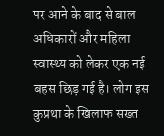पर आने के बाद से बाल अधिकारों और महिला स्वास्थ्य को लेकर एक नई बहस छिड़ गई है। लोग इस कुप्रथा के खिलाफ सख्त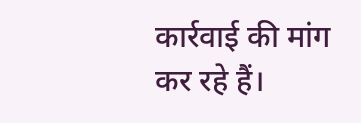कार्रवाई की मांग कर रहे हैं।